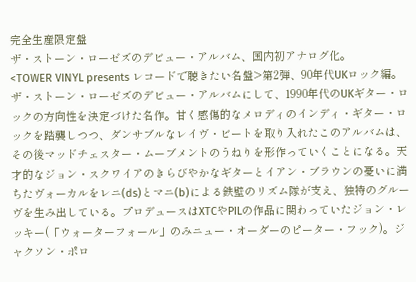完全生産限定盤
ザ・ストーン・ローゼズのデビュー・アルバム、国内初アナログ化。
<TOWER VINYL presents レコードで聴きたい名盤>第2弾、90年代UKロック編。ザ・ストーン・ローゼズのデビュー・アルバムにして、1990年代のUKギター・ロックの方向性を決定づけた名作。甘く感傷的なメロディのインディ・ギター・ロックを踏襲しつつ、ダンサブルなレイヴ・ビートを取り入れたこのアルバムは、その後マッドチェスター・ムーブメントのうねりを形作っていくことになる。天才的なジョン・スクワイアのきらびやかなギターとイアン・ブラウンの憂いに満ちたヴォーカルをレニ(ds)とマニ(b)による鉄壁のリズム隊が支え、独特のグルーヴを生み出している。プロデュースはXTCやPILの作品に関わっていたジョン・レッキー(「ウォーターフォール」のみニュー・オーダーのピーター・フック)。ジャクソン・ポロ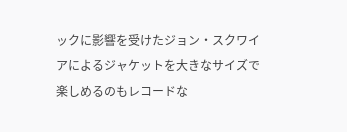ックに影響を受けたジョン・スクワイアによるジャケットを大きなサイズで楽しめるのもレコードな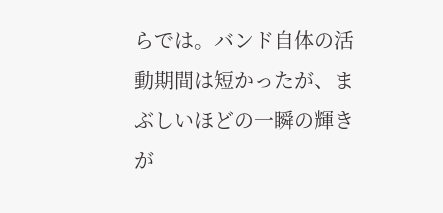らでは。バンド自体の活動期間は短かったが、まぶしいほどの一瞬の輝きが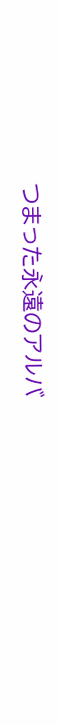つまった永遠のアルバ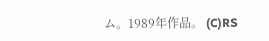ム。1989年作品。 (C)RS